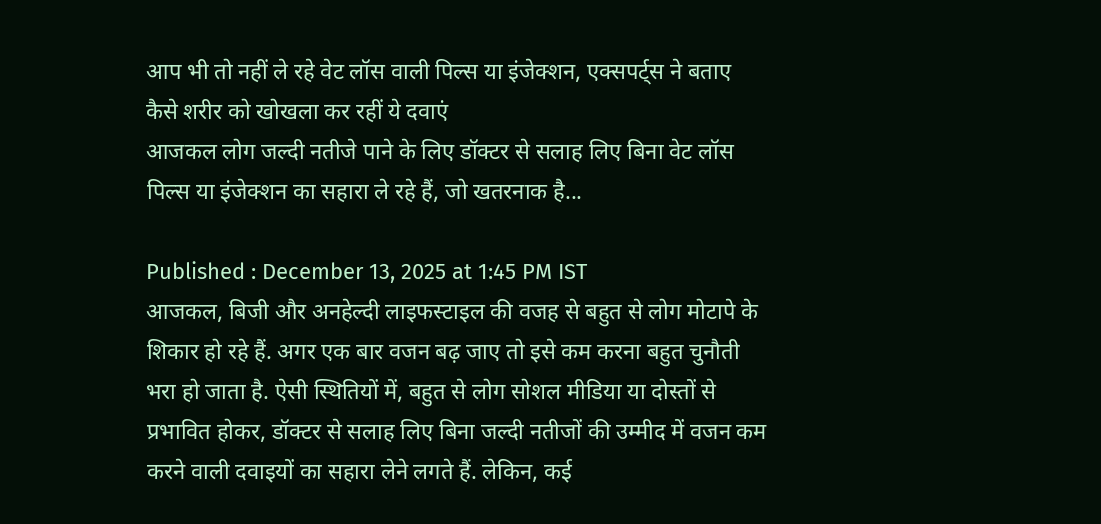आप भी तो नहीं ले रहे वेट लॉस वाली पिल्स या इंजेक्शन, एक्सपर्ट्स ने बताए कैसे शरीर को खोखला कर रहीं ये दवाएं
आजकल लोग जल्दी नतीजे पाने के लिए डॉक्टर से सलाह लिए बिना वेट लॉस पिल्स या इंजेक्शन का सहारा ले रहे हैं, जो खतरनाक है...

Published : December 13, 2025 at 1:45 PM IST
आजकल, बिजी और अनहेल्दी लाइफस्टाइल की वजह से बहुत से लोग मोटापे के शिकार हो रहे हैं. अगर एक बार वजन बढ़ जाए तो इसे कम करना बहुत चुनौती भरा हो जाता है. ऐसी स्थितियों में, बहुत से लोग सोशल मीडिया या दोस्तों से प्रभावित होकर, डॉक्टर से सलाह लिए बिना जल्दी नतीजों की उम्मीद में वजन कम करने वाली दवाइयों का सहारा लेने लगते हैं. लेकिन, कई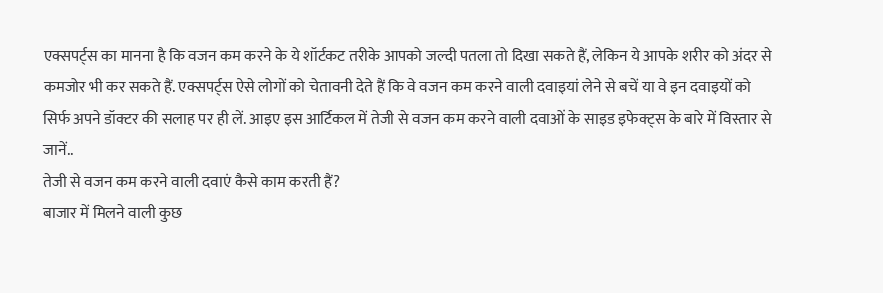एक्सपर्ट्स का मानना है कि वजन कम करने के ये शॉर्टकट तरीके आपको जल्दी पतला तो दिखा सकते हैं, लेकिन ये आपके शरीर को अंदर से कमजोर भी कर सकते हैं. एक्सपर्ट्स ऐसे लोगों को चेतावनी देते हैं कि वे वजन कम करने वाली दवाइयां लेने से बचें या वे इन दवाइयों को सिर्फ अपने डॉक्टर की सलाह पर ही लें. आइए इस आर्टिकल में तेजी से वजन कम करने वाली दवाओं के साइड इफेक्ट्स के बारे में विस्तार से जानें..
तेजी से वजन कम करने वाली दवाएं कैसे काम करती हैं?
बाजार में मिलने वाली कुछ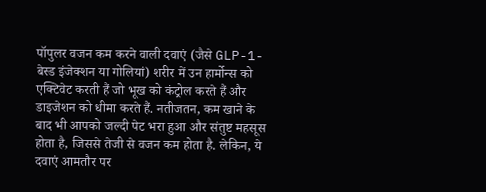पॉपुलर वजन कम करने वाली दवाएं (जैसे GLP-1-बेस्ड इंजेक्शन या गोलियां) शरीर में उन हार्मोन्स को एक्टिवेट करती हैं जो भूख को कंट्रोल करते हैं और डाइजेशन को धीमा करते हैं. नतीजतन, कम खाने के बाद भी आपको जल्दी पेट भरा हुआ और संतुष्ट महसूस होता है, जिससे तेजी से वजन कम होता है. लेकिन, ये दवाएं आमतौर पर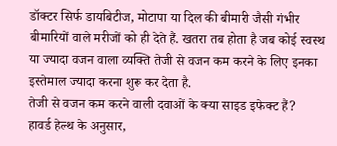डॉक्टर सिर्फ डायबिटीज, मोटापा या दिल की बीमारी जैसी गंभीर बीमारियों वाले मरीजों को ही देते हैं. खतरा तब होता है जब कोई स्वस्थ या ज्यादा वजन वाला व्यक्ति तेजी से वजन कम करने के लिए इनका इस्तेमाल ज्यादा करना शुरू कर देता है.
तेजी से वजन कम करने वाली दवाओं के क्या साइड इफेक्ट हैं?
हावर्ड हेल्थ के अनुसार,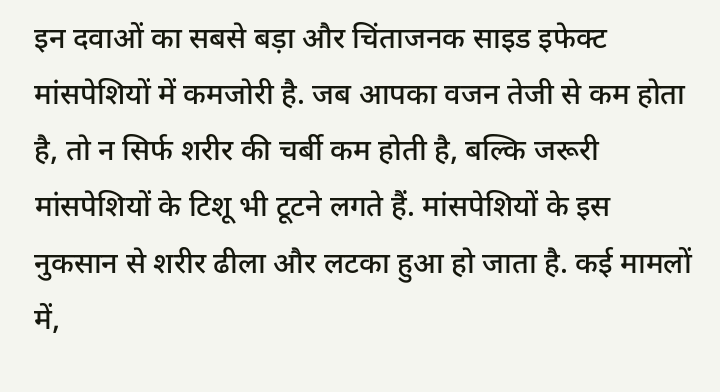इन दवाओं का सबसे बड़ा और चिंताजनक साइड इफेक्ट मांसपेशियों में कमजोरी है. जब आपका वजन तेजी से कम होता है, तो न सिर्फ शरीर की चर्बी कम होती है, बल्कि जरूरी मांसपेशियों के टिशू भी टूटने लगते हैं. मांसपेशियों के इस नुकसान से शरीर ढीला और लटका हुआ हो जाता है. कई मामलों में,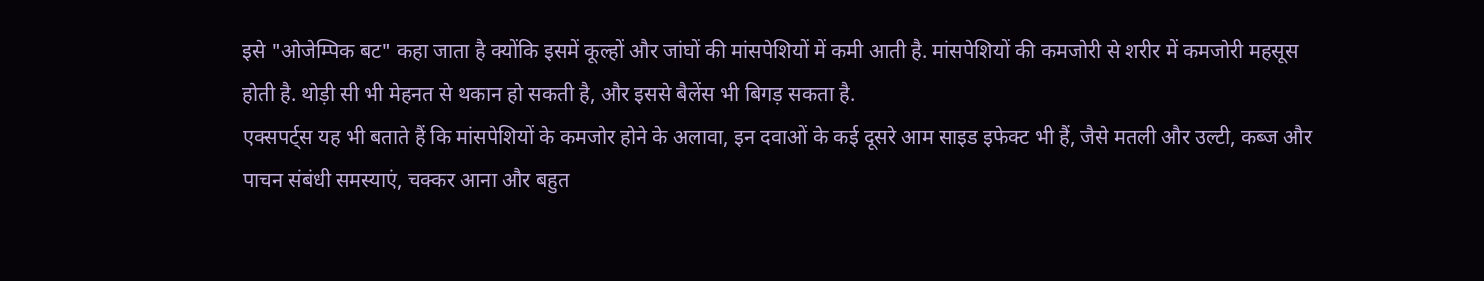इसे "ओजेम्पिक बट" कहा जाता है क्योंकि इसमें कूल्हों और जांघों की मांसपेशियों में कमी आती है. मांसपेशियों की कमजोरी से शरीर में कमजोरी महसूस होती है. थोड़ी सी भी मेहनत से थकान हो सकती है, और इससे बैलेंस भी बिगड़ सकता है.
एक्सपर्ट्स यह भी बताते हैं कि मांसपेशियों के कमजोर होने के अलावा, इन दवाओं के कई दूसरे आम साइड इफेक्ट भी हैं, जैसे मतली और उल्टी, कब्ज और पाचन संबंधी समस्याएं, चक्कर आना और बहुत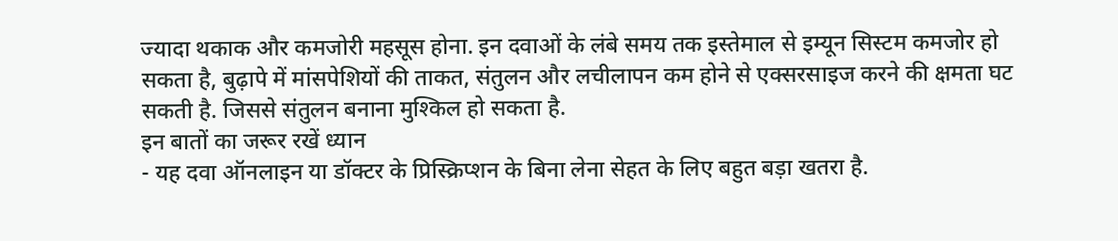ज्यादा थकाक और कमजोरी महसूस होना. इन दवाओं के लंबे समय तक इस्तेमाल से इम्यून सिस्टम कमजोर हो सकता है, बुढ़ापे में मांसपेशियों की ताकत, संतुलन और लचीलापन कम होने से एक्सरसाइज करने की क्षमता घट सकती है. जिससे संतुलन बनाना मुश्किल हो सकता है.
इन बातों का जरूर रखें ध्यान
- यह दवा ऑनलाइन या डॉक्टर के प्रिस्क्रिप्शन के बिना लेना सेहत के लिए बहुत बड़ा खतरा है.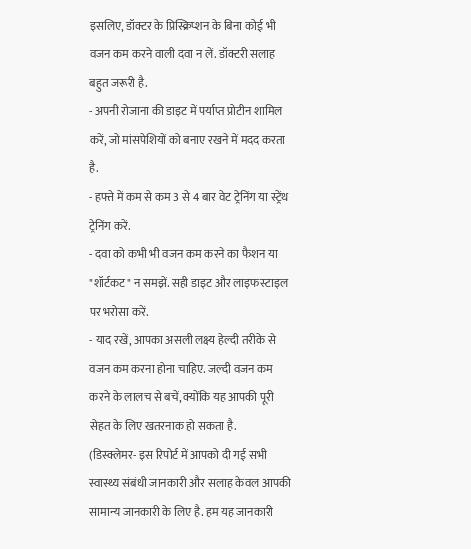इसलिए, डॉक्टर के प्रिस्क्रिप्शन के बिना कोई भी वजन कम करने वाली दवा न लें. डॉक्टरी सलाह बहुत जरूरी है.
- अपनी रोजाना की डाइट में पर्याप्त प्रोटीन शामिल करें, जो मांसपेशियों को बनाए रखने में मदद करता है.
- हफ्ते में कम से कम 3 से 4 बार वेट ट्रेनिंग या स्ट्रेंथ ट्रेनिंग करें.
- दवा को कभी भी वजन कम करने का फैशन या "शॉर्टकट" न समझें. सही डाइट और लाइफस्टाइल पर भरोसा करें.
- याद रखें, आपका असली लक्ष्य हेल्दी तरीके से वजन कम करना होना चाहिए. जल्दी वजन कम करने के लालच से बचें, क्योंकि यह आपकी पूरी सेहत के लिए खतरनाक हो सकता है.
(डिस्क्लेमर- इस रिपोर्ट में आपको दी गई सभी स्वास्थ्य संबंधी जानकारी और सलाह केवल आपकी सामान्य जानकारी के लिए है. हम यह जानकारी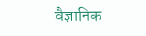वैज्ञानिक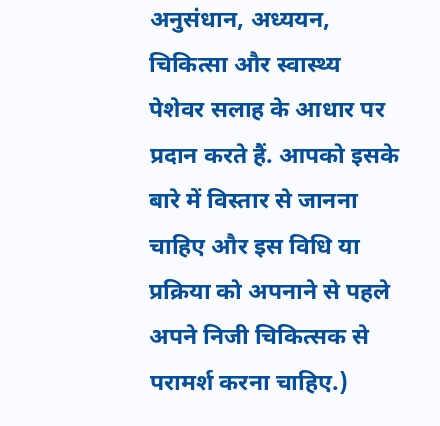अनुसंधान, अध्ययन, चिकित्सा और स्वास्थ्य पेशेवर सलाह के आधार पर प्रदान करते हैं. आपको इसके बारे में विस्तार से जानना चाहिए और इस विधि या प्रक्रिया को अपनाने से पहले अपने निजी चिकित्सक से परामर्श करना चाहिए.)